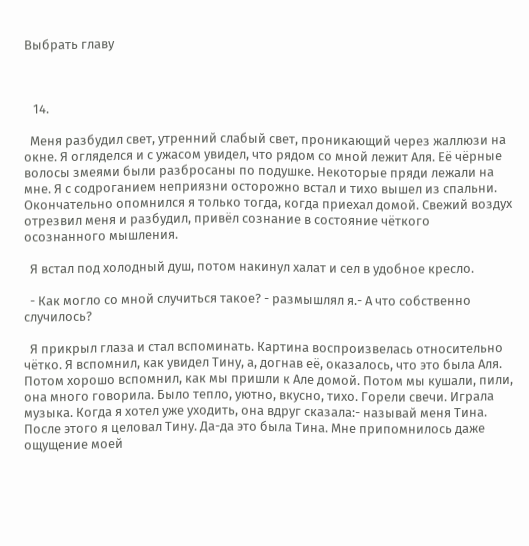Выбрать главу



   14.

  Меня разбудил свет, утренний слабый свет, проникающий через жаллюзи на окне. Я огляделся и с ужасом увидел, что рядом со мной лежит Аля. Её чёрные волосы змеями были разбросаны по подушке. Некоторые пряди лежали на мне. Я с содроганием неприязни осторожно встал и тихо вышел из спальни. Окончательно опомнился я только тогда, когда приехал домой. Свежий воздух отрезвил меня и разбудил, привёл сознание в состояние чёткого осознанного мышления.

  Я встал под холодный душ, потом накинул халат и сел в удобное кресло.

  - Как могло со мной случиться такое? - размышлял я.- А что собственно случилось?

  Я прикрыл глаза и стал вспоминать. Картина воспроизвелась относительно чётко. Я вспомнил, как увидел Тину, а, догнав её, оказалось, что это была Аля. Потом хорошо вспомнил, как мы пришли к Але домой. Потом мы кушали, пили, она много говорила. Было тепло, уютно, вкусно, тихо. Горели свечи. Играла музыка. Когда я хотел уже уходить, она вдруг сказала:- называй меня Тина. После этого я целовал Тину. Да-да это была Тина. Мне припомнилось даже ощущение моей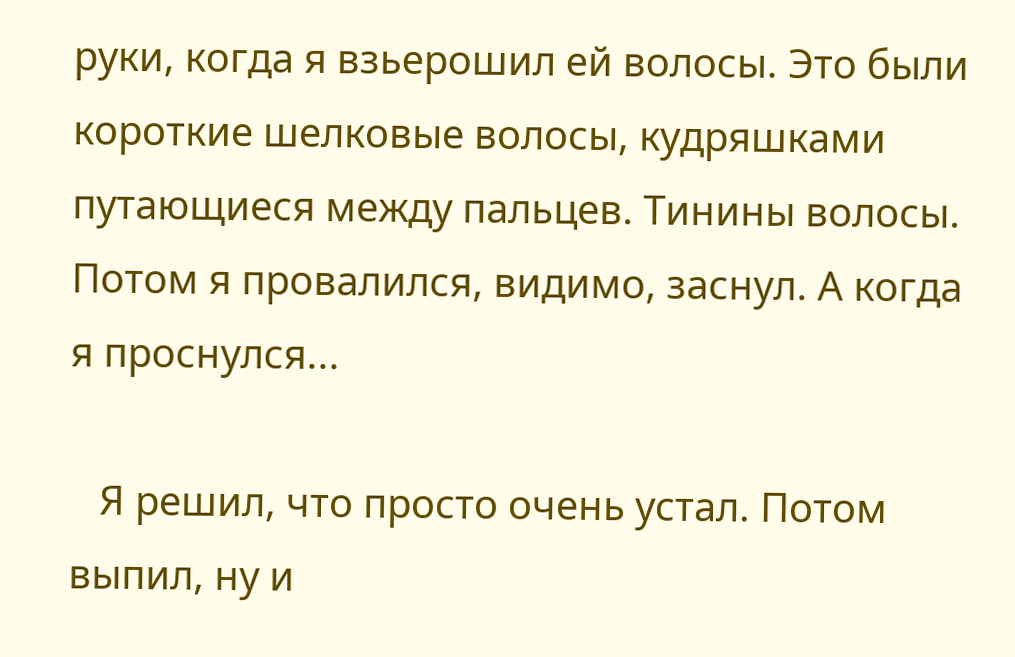руки, когда я взьерошил ей волосы. Это были короткие шелковые волосы, кудряшками путающиеся между пальцев. Тинины волосы. Потом я провалился, видимо, заснул. А когда я проснулся...

   Я решил, что просто очень устал. Потом выпил, ну и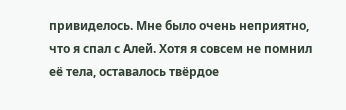привиделось. Мне было очень неприятно, что я спал с Алей. Хотя я совсем не помнил её тела, оставалось твёрдое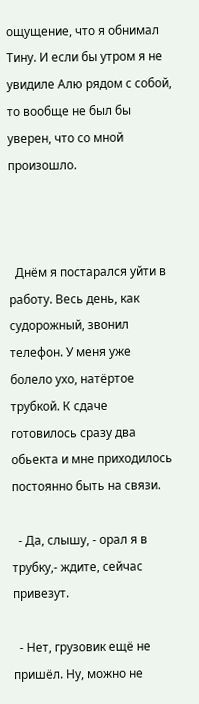ощущение, что я обнимал Тину. И если бы утром я не увидиле Алю рядом с собой, то вообще не был бы уверен, что со мной произошло.



  Днём я постарался уйти в работу. Весь день, как судорожный, звонил телефон. У меня уже болело ухо, натёртое трубкой. К сдаче готовилось сразу два обьекта и мне приходилось постоянно быть на связи.

  - Да, слышу, - орал я в трубку,- ждите, сейчас привезут.

  - Нет, грузовик ещё не пришёл. Ну, можно не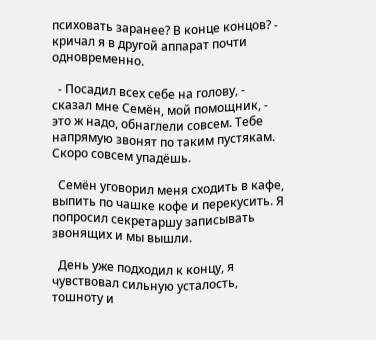психовать заранее? В конце концов? - кричал я в другой аппарат почти одновременно.

  - Посадил всех себе на голову, - сказал мне Семён, мой помощник, - это ж надо, обнаглели совсем. Тебе напрямую звонят по таким пустякам. Скоро совсем упадёшь.

  Семён уговорил меня сходить в кафе, выпить по чашке кофе и перекусить. Я попросил секретаршу записывать звонящих и мы вышли.

  День уже подходил к концу, я чувствовал сильную усталость, тошноту и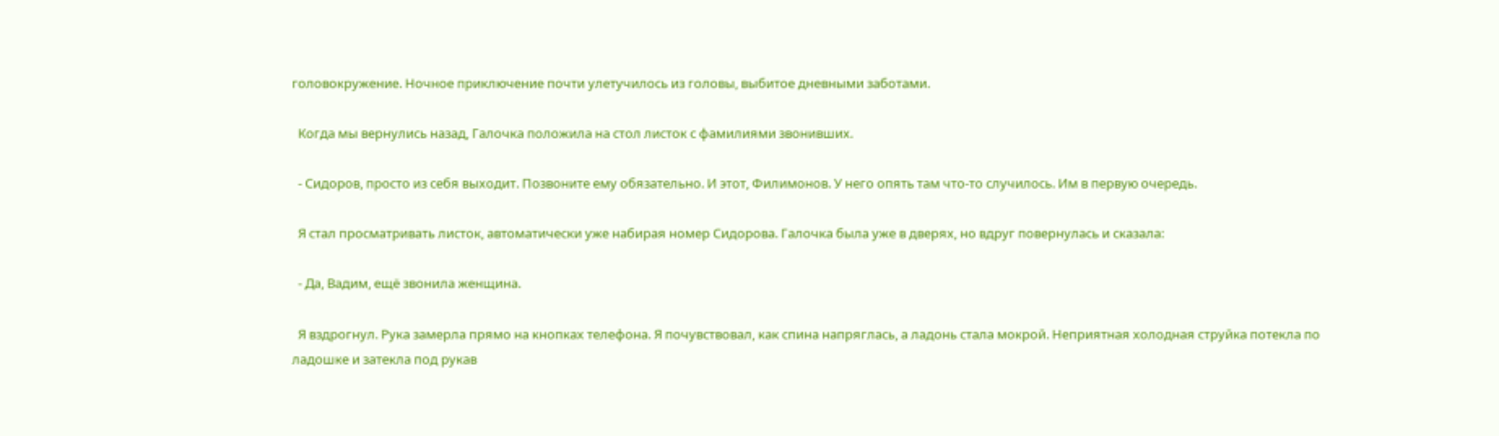головокружение. Ночное приключение почти улетучилось из головы, выбитое дневными заботами.

  Когда мы вернулись назад, Галочка положила на стол листок с фамилиями звонивших.

  - Сидоров, просто из себя выходит. Позвоните ему обязательно. И этот, Филимонов. У него опять там что-то случилось. Им в первую очередь.

  Я стал просматривать листок, автоматически уже набирая номер Сидорова. Галочка была уже в дверях, но вдруг повернулась и сказала:

  - Да, Вадим, ещё звонила женщина.

  Я вздрогнул. Рука замерла прямо на кнопках телефона. Я почувствовал, как спина напряглась, а ладонь стала мокрой. Неприятная холодная струйка потекла по ладошке и затекла под рукав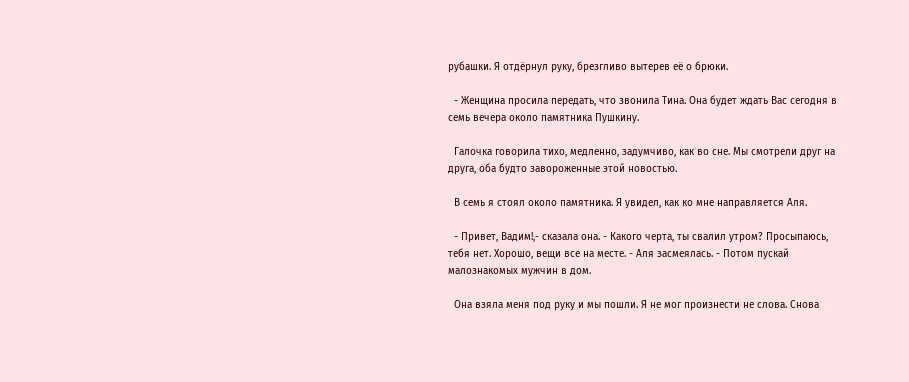рубашки. Я отдёрнул руку, брезгливо вытерев её о брюки.

  - Женщина просила передать, что звонила Тина. Она будет ждать Вас сегодня в семь вечера около памятника Пушкину.

  Галочка говорила тихо, медленно, задумчиво, как во сне. Мы смотрели друг на друга, оба будто завороженные этой новостью.

  В семь я стоял около памятника. Я увидел, как ко мне направляется Аля.

  - Привет, Вадим!,- сказала она. - Какого черта, ты свалил утром? Просыпаюсь, тебя нет. Хорошо, вещи все на месте. - Аля засмеялась. - Потом пускай малознакомых мужчин в дом.

  Она взяла меня под руку и мы пошли. Я не мог произнести не слова. Снова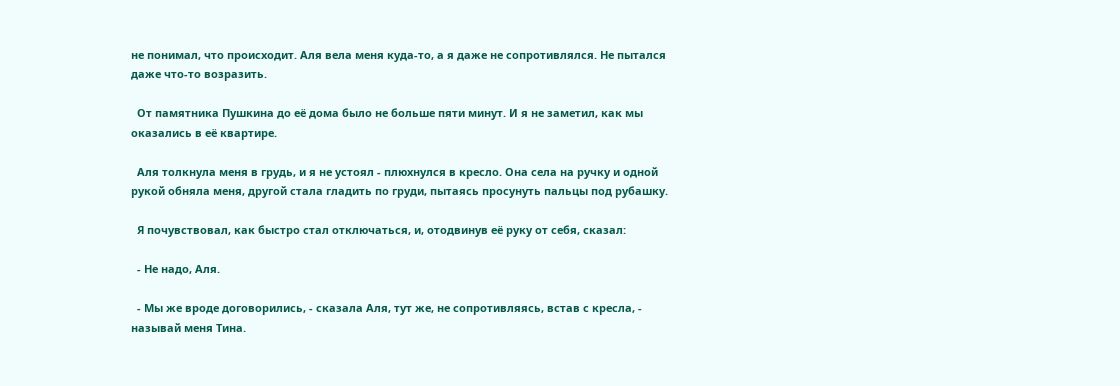не понимал, что происходит. Аля вела меня куда-то, а я даже не сопротивлялся. Не пытался даже что-то возразить.

  От памятника Пушкина до её дома было не больше пяти минут. И я не заметил, как мы оказались в её квартире.

  Аля толкнула меня в грудь, и я не устоял - плюхнулся в кресло. Она села на ручку и одной рукой обняла меня, другой стала гладить по груди, пытаясь просунуть пальцы под рубашку.

  Я почувствовал, как быстро стал отключаться, и, отодвинув её руку от себя, сказал:

  - Не надо, Аля.

  - Мы же вроде договорились, - сказала Аля, тут же, не сопротивляясь, встав с кресла, - называй меня Тина.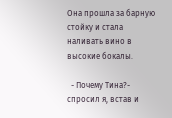Она прошла за барную стойку и стала наливать вино в высокие бокалы.

  - Почему Тина?- спросил я, встав и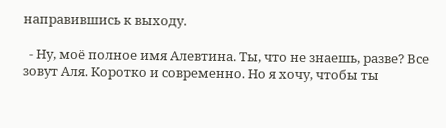направившись к выходу.

  - Ну, моё полное имя Алевтина. Ты, что не знаешь, разве? Все зовут Аля. Коротко и современно. Но я хочу, чтобы ты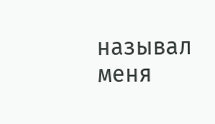называл меня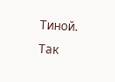Тиной. Так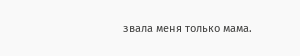звала меня только мама.